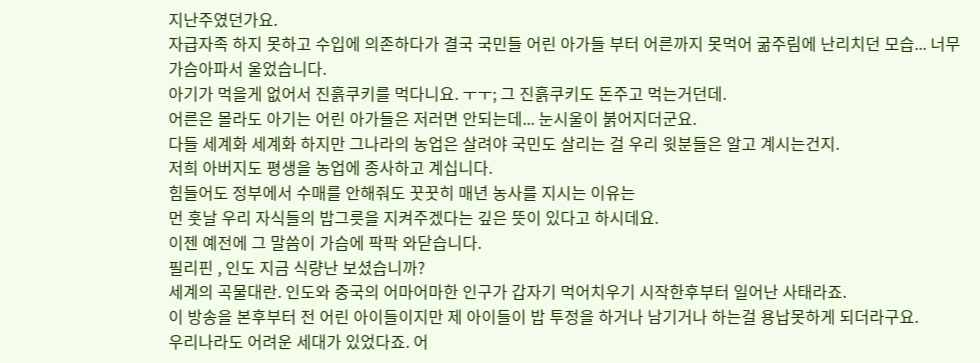지난주였던가요.
자급자족 하지 못하고 수입에 의존하다가 결국 국민들 어린 아가들 부터 어른까지 못먹어 굶주림에 난리치던 모습... 너무 가슴아파서 울었습니다.
아기가 먹을게 없어서 진흙쿠키를 먹다니요. ㅜㅜ; 그 진흙쿠키도 돈주고 먹는거던데.
어른은 몰라도 아기는 어린 아가들은 저러면 안되는데... 눈시울이 붉어지더군요.
다들 세계화 세계화 하지만 그나라의 농업은 살려야 국민도 살리는 걸 우리 윗분들은 알고 계시는건지.
저희 아버지도 평생을 농업에 종사하고 계십니다.
힘들어도 정부에서 수매를 안해줘도 꿋꿋히 매년 농사를 지시는 이유는
먼 훗날 우리 자식들의 밥그릇을 지켜주겠다는 깊은 뜻이 있다고 하시데요.
이젠 예전에 그 말씀이 가슴에 팍팍 와닫습니다.
필리핀 , 인도 지금 식량난 보셨습니까?
세계의 곡물대란. 인도와 중국의 어마어마한 인구가 갑자기 먹어치우기 시작한후부터 일어난 사태라죠.
이 방송을 본후부터 전 어린 아이들이지만 제 아이들이 밥 투정을 하거나 남기거나 하는걸 용납못하게 되더라구요.
우리나라도 어려운 세대가 있었다죠. 어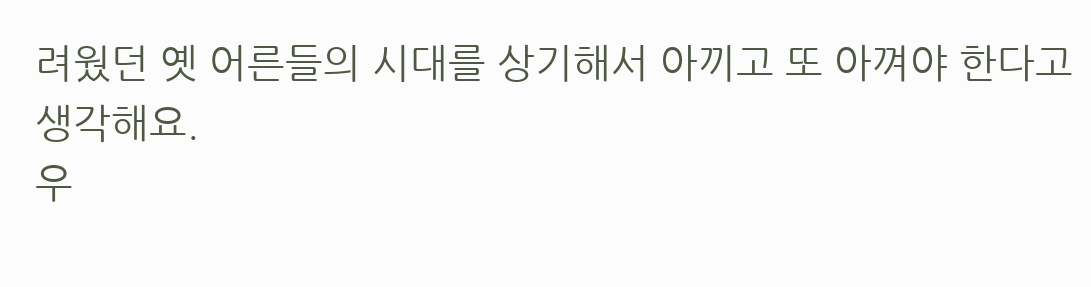려웠던 옛 어른들의 시대를 상기해서 아끼고 또 아껴야 한다고 생각해요.
우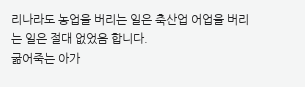리나라도 농업을 버리는 일은 축산업 어업을 버리는 일은 절대 없었음 합니다.
굶어죽는 아가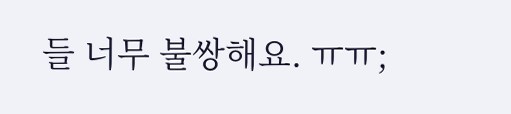들 너무 불쌍해요. ㅠㅠ;